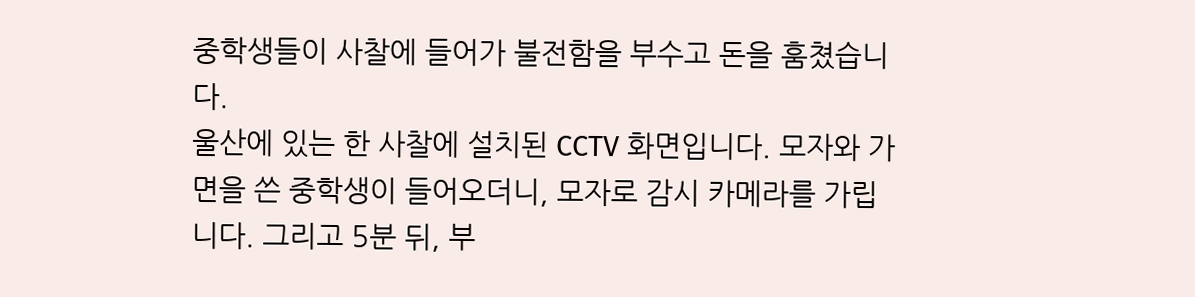중학생들이 사찰에 들어가 불전함을 부수고 돈을 훔쳤습니다.
울산에 있는 한 사찰에 설치된 CCTV 화면입니다. 모자와 가면을 쓴 중학생이 들어오더니, 모자로 감시 카메라를 가립니다. 그리고 5분 뒤, 부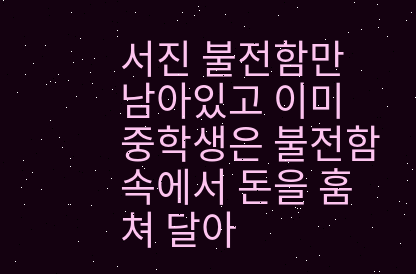서진 불전함만 남아있고 이미 중학생은 불전함 속에서 돈을 훔쳐 달아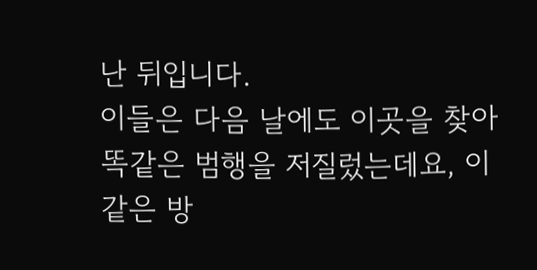난 뒤입니다.
이들은 다음 날에도 이곳을 찾아 똑같은 범행을 저질렀는데요, 이같은 방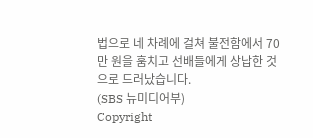법으로 네 차례에 걸쳐 불전함에서 70만 원을 훔치고 선배들에게 상납한 것으로 드러났습니다.
(SBS 뉴미디어부)
Copyright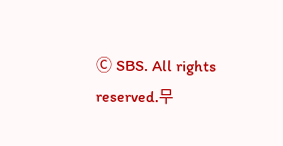Ⓒ SBS. All rights reserved.무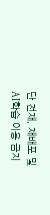단 전재, 재배포 및 AI학습 이용 금지